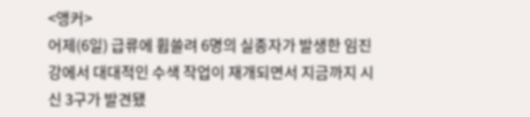<앵커>
어제(6일) 급류에 휩쓸려 6명의 실종자가 발생한 임진강에서 대대적인 수색 작업이 재개되면서 지금까지 시신 3구가 발견됐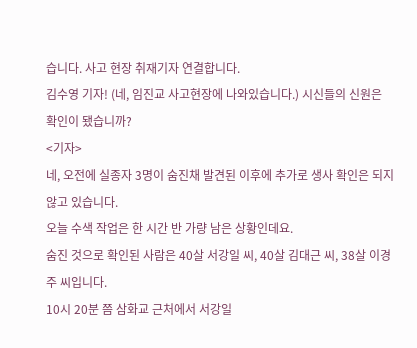습니다. 사고 현장 취재기자 연결합니다.
김수영 기자! (네, 임진교 사고현장에 나와있습니다.) 시신들의 신원은 확인이 됐습니까?
<기자>
네, 오전에 실종자 3명이 숨진채 발견된 이후에 추가로 생사 확인은 되지 않고 있습니다.
오늘 수색 작업은 한 시간 반 가량 남은 상황인데요.
숨진 것으로 확인된 사람은 40살 서강일 씨, 40살 김대근 씨, 38살 이경주 씨입니다.
10시 20분 쯤 삼화교 근처에서 서강일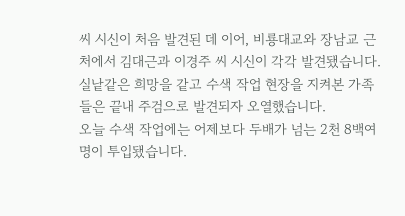씨 시신이 처음 발견된 데 이어, 비룡대교와 장남교 근처에서 김대근과 이경주 씨 시신이 각각 발견됐습니다.
실낱같은 희망을 같고 수색 작업 현장을 지켜본 가족들은 끝내 주검으로 발견되자 오열했습니다.
오늘 수색 작업에는 어제보다 두배가 넘는 2천 8백여 명이 투입됐습니다.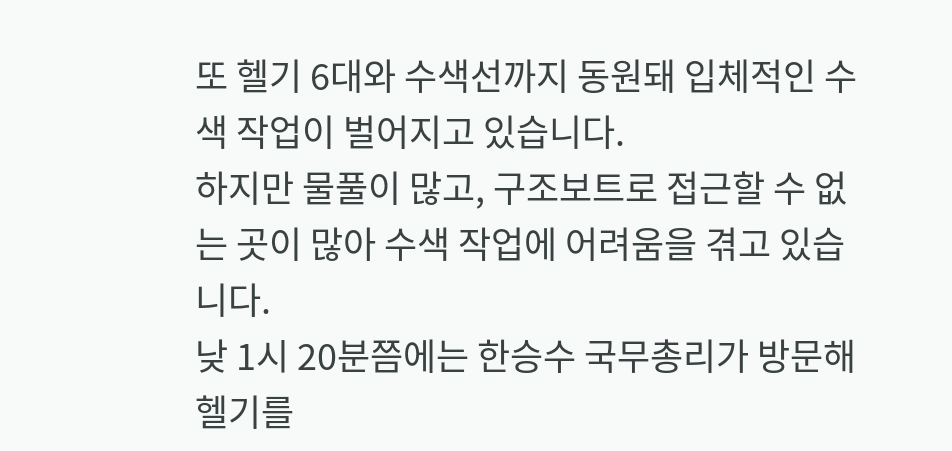또 헬기 6대와 수색선까지 동원돼 입체적인 수색 작업이 벌어지고 있습니다.
하지만 물풀이 많고, 구조보트로 접근할 수 없는 곳이 많아 수색 작업에 어려움을 겪고 있습니다.
낮 1시 20분쯤에는 한승수 국무총리가 방문해 헬기를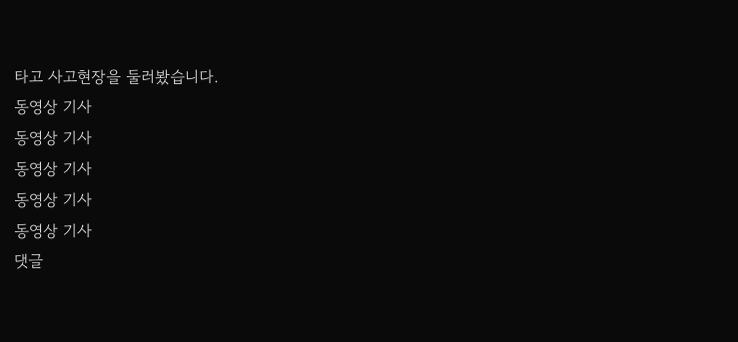타고 사고현장을 둘러봤습니다.
동영상 기사
동영상 기사
동영상 기사
동영상 기사
동영상 기사
댓글